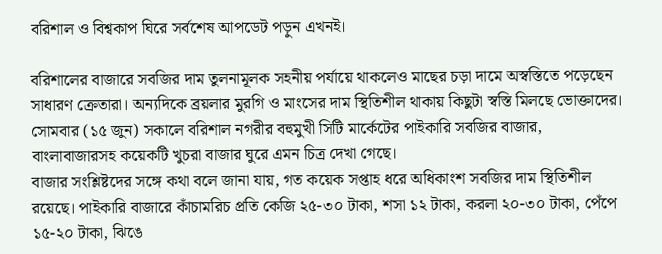বরিশাল ও বিশ্বকাপ ঘিরে সর্বশেষ আপডেট পড়ুন এখনই।

বরিশালের বাজারে সবজির দাম তুলনামূলক সহনীয় পর্যায়ে থাকলেও মাছের চড়া দামে অস্বস্তিতে পড়েছেন সাধারণ ক্রেতারা। অন্যদিকে ব্রয়লার মুরগি ও মাংসের দাম স্থিতিশীল থাকায় কিছুটা স্বস্তি মিলছে ভোক্তাদের।
সোমবার (১৫ জুন) সকালে বরিশাল নগরীর বহুমুখী সিটি মার্কেটের পাইকারি সবজির বাজার, বাংলাবাজারসহ কয়েকটি খুচরা বাজার ঘুরে এমন চিত্র দেখা গেছে।
বাজার সংশ্লিষ্টদের সঙ্গে কথা বলে জানা যায়, গত কয়েক সপ্তাহ ধরে অধিকাংশ সবজির দাম স্থিতিশীল রয়েছে। পাইকারি বাজারে কাঁচামরিচ প্রতি কেজি ২৫-৩০ টাকা, শসা ১২ টাকা, করলা ২০-৩০ টাকা, পেঁপে ১৫-২০ টাকা, ঝিঙে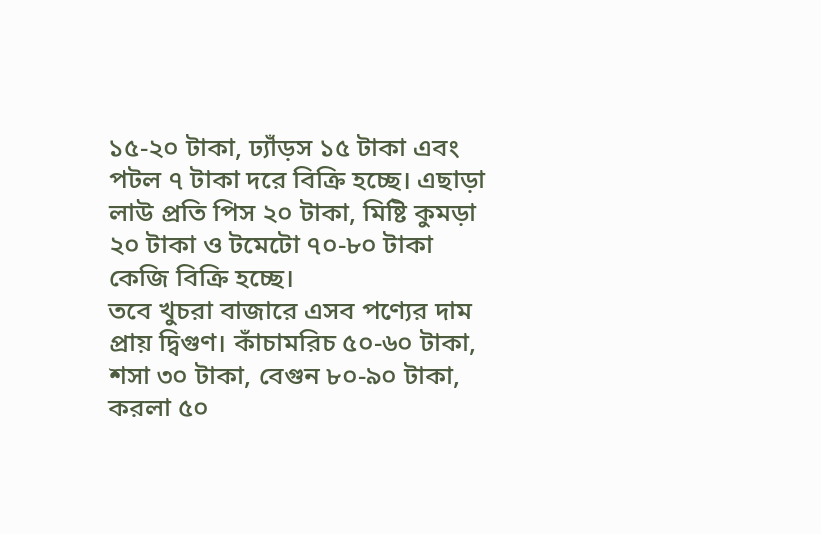১৫-২০ টাকা, ঢ্যাঁড়স ১৫ টাকা এবং পটল ৭ টাকা দরে বিক্রি হচ্ছে। এছাড়া লাউ প্রতি পিস ২০ টাকা, মিষ্টি কুমড়া ২০ টাকা ও টমেটো ৭০-৮০ টাকা কেজি বিক্রি হচ্ছে।
তবে খুচরা বাজারে এসব পণ্যের দাম প্রায় দ্বিগুণ। কাঁচামরিচ ৫০-৬০ টাকা, শসা ৩০ টাকা, বেগুন ৮০-৯০ টাকা, করলা ৫০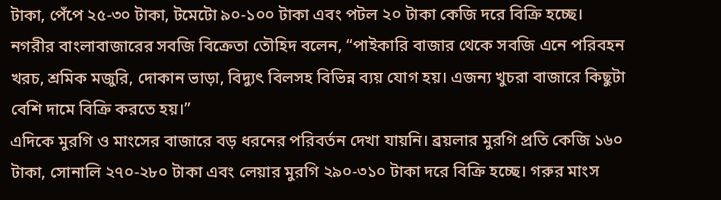টাকা, পেঁপে ২৫-৩০ টাকা, টমেটো ৯০-১০০ টাকা এবং পটল ২০ টাকা কেজি দরে বিক্রি হচ্ছে।
নগরীর বাংলাবাজারের সবজি বিক্রেতা তৌহিদ বলেন, “পাইকারি বাজার থেকে সবজি এনে পরিবহন খরচ, শ্রমিক মজুরি, দোকান ভাড়া, বিদ্যুৎ বিলসহ বিভিন্ন ব্যয় যোগ হয়। এজন্য খুচরা বাজারে কিছুটা বেশি দামে বিক্রি করতে হয়।”
এদিকে মুরগি ও মাংসের বাজারে বড় ধরনের পরিবর্তন দেখা যায়নি। ব্রয়লার মুরগি প্রতি কেজি ১৬০ টাকা, সোনালি ২৭০-২৮০ টাকা এবং লেয়ার মুরগি ২৯০-৩১০ টাকা দরে বিক্রি হচ্ছে। গরুর মাংস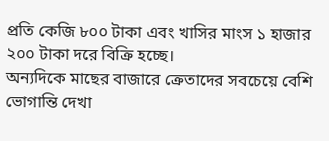প্রতি কেজি ৮০০ টাকা এবং খাসির মাংস ১ হাজার ২০০ টাকা দরে বিক্রি হচ্ছে।
অন্যদিকে মাছের বাজারে ক্রেতাদের সবচেয়ে বেশি ভোগান্তি দেখা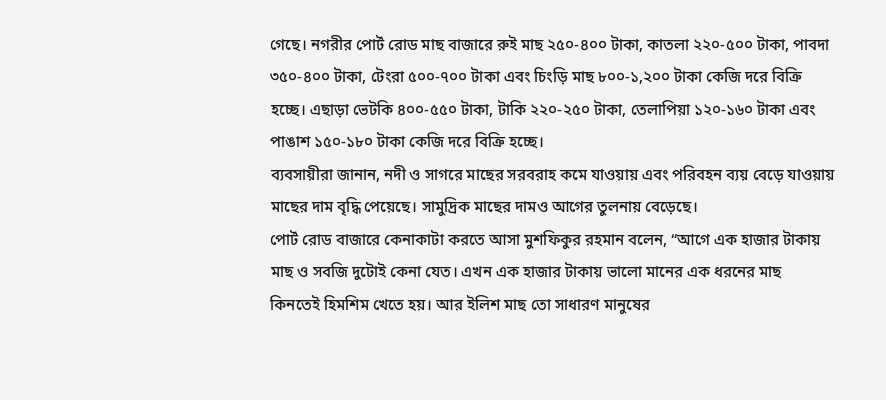গেছে। নগরীর পোর্ট রোড মাছ বাজারে রুই মাছ ২৫০-৪০০ টাকা, কাতলা ২২০-৫০০ টাকা, পাবদা ৩৫০-৪০০ টাকা, টেংরা ৫০০-৭০০ টাকা এবং চিংড়ি মাছ ৮০০-১,২০০ টাকা কেজি দরে বিক্রি হচ্ছে। এছাড়া ভেটকি ৪০০-৫৫০ টাকা, টাকি ২২০-২৫০ টাকা, তেলাপিয়া ১২০-১৬০ টাকা এবং পাঙাশ ১৫০-১৮০ টাকা কেজি দরে বিক্রি হচ্ছে।
ব্যবসায়ীরা জানান, নদী ও সাগরে মাছের সরবরাহ কমে যাওয়ায় এবং পরিবহন ব্যয় বেড়ে যাওয়ায় মাছের দাম বৃদ্ধি পেয়েছে। সামুদ্রিক মাছের দামও আগের তুলনায় বেড়েছে।
পোর্ট রোড বাজারে কেনাকাটা করতে আসা মুশফিকুর রহমান বলেন, “আগে এক হাজার টাকায় মাছ ও সবজি দুটোই কেনা যেত। এখন এক হাজার টাকায় ভালো মানের এক ধরনের মাছ কিনতেই হিমশিম খেতে হয়। আর ইলিশ মাছ তো সাধারণ মানুষের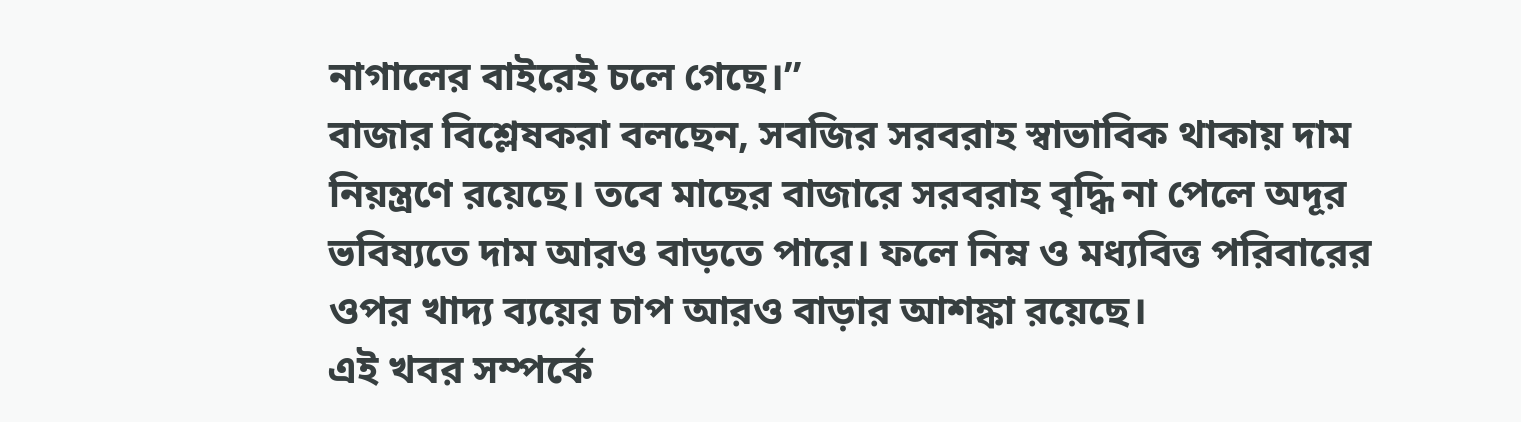নাগালের বাইরেই চলে গেছে।”
বাজার বিশ্লেষকরা বলছেন, সবজির সরবরাহ স্বাভাবিক থাকায় দাম নিয়ন্ত্রণে রয়েছে। তবে মাছের বাজারে সরবরাহ বৃদ্ধি না পেলে অদূর ভবিষ্যতে দাম আরও বাড়তে পারে। ফলে নিম্ন ও মধ্যবিত্ত পরিবারের ওপর খাদ্য ব্যয়ের চাপ আরও বাড়ার আশঙ্কা রয়েছে।
এই খবর সম্পর্কে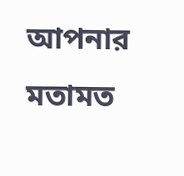আপনার মতামত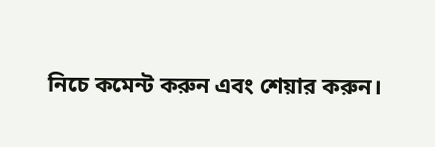নিচে কমেন্ট করুন এবং শেয়ার করুন।